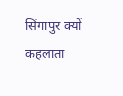सिंगापुर क्यों कहलाता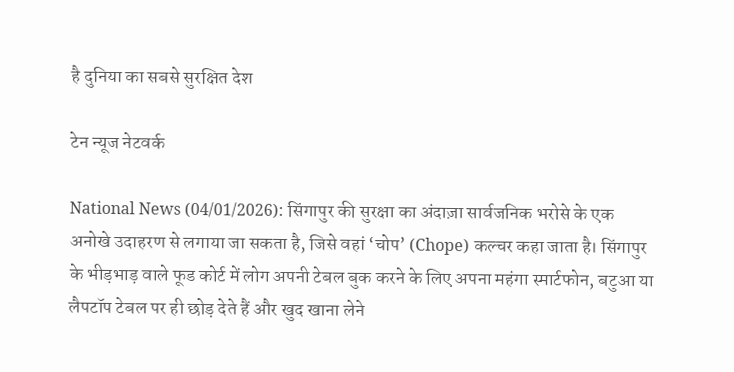है दुनिया का सबसे सुरक्षित देश

टेन न्यूज नेटवर्क

National News (04/01/2026): सिंगापुर की सुरक्षा का अंदाज़ा सार्वजनिक भरोसे के एक अनोखे उदाहरण से लगाया जा सकता है, जिसे वहां ‘चोप’ (Chope) कल्चर कहा जाता है। सिंगापुर के भीड़भाड़ वाले फूड कोर्ट में लोग अपनी टेबल बुक करने के लिए अपना महंगा स्मार्टफोन, बटुआ या लैपटॉप टेबल पर ही छोड़ देते हैं और खुद खाना लेने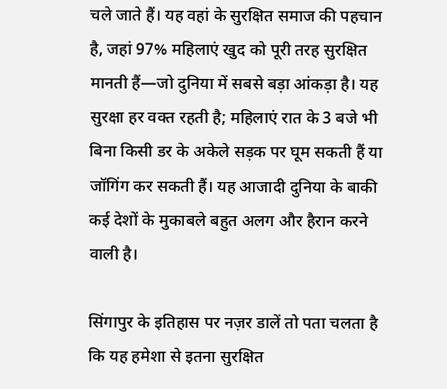चले जाते हैं। यह वहां के सुरक्षित समाज की पहचान है, जहां 97% महिलाएं खुद को पूरी तरह सुरक्षित मानती हैं—जो दुनिया में सबसे बड़ा आंकड़ा है। यह सुरक्षा हर वक्त रहती है; महिलाएं रात के 3 बजे भी बिना किसी डर के अकेले सड़क पर घूम सकती हैं या जॉगिंग कर सकती हैं। यह आजादी दुनिया के बाकी कई देशों के मुकाबले बहुत अलग और हैरान करने वाली है।

सिंगापुर के इतिहास पर नज़र डालें तो पता चलता है कि यह हमेशा से इतना सुरक्षित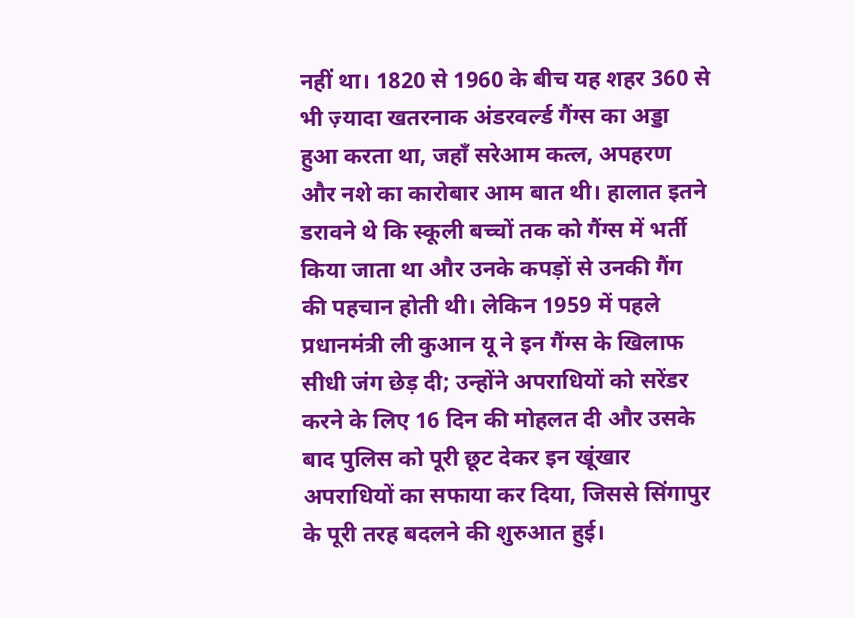नहीं था। 1820 से 1960 के बीच यह शहर 360 से भी ज़्यादा खतरनाक अंडरवर्ल्ड गैंग्स का अड्डा हुआ करता था, जहाँ सरेआम कत्ल, अपहरण और नशे का कारोबार आम बात थी। हालात इतने डरावने थे कि स्कूली बच्चों तक को गैंग्स में भर्ती किया जाता था और उनके कपड़ों से उनकी गैंग की पहचान होती थी। लेकिन 1959 में पहले प्रधानमंत्री ली कुआन यू ने इन गैंग्स के खिलाफ सीधी जंग छेड़ दी; उन्होंने अपराधियों को सरेंडर करने के लिए 16 दिन की मोहलत दी और उसके बाद पुलिस को पूरी छूट देकर इन खूंखार अपराधियों का सफाया कर दिया, जिससे सिंगापुर के पूरी तरह बदलने की शुरुआत हुई।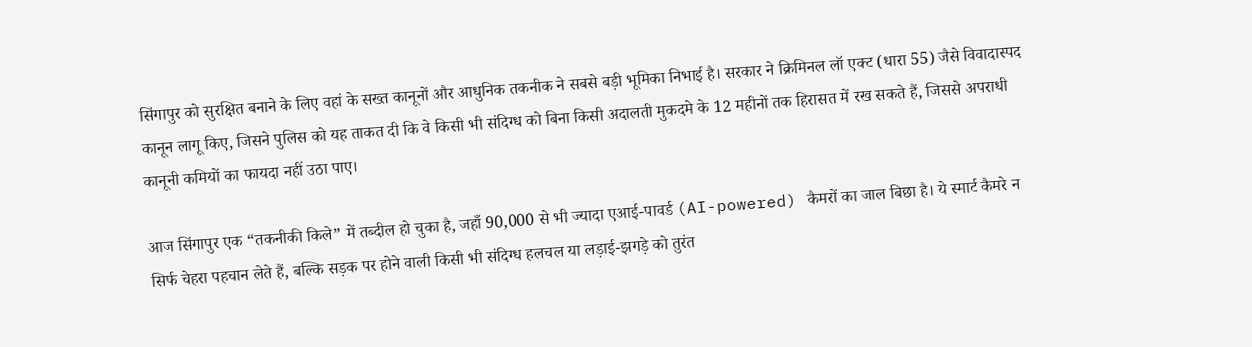सिंगापुर को सुरक्षित बनाने के लिए वहां के सख्त कानूनों और आधुनिक तकनीक ने सबसे बड़ी भूमिका निभाई है। सरकार ने क्रिमिनल लॉ एक्ट (धारा 55) जैसे विवादास्पद कानून लागू किए, जिसने पुलिस को यह ताकत दी कि वे किसी भी संदिग्ध को बिना किसी अदालती मुकदमे के 12 महीनों तक हिरासत में रख सकते हैं, जिससे अपराधी कानूनी कमियों का फायदा नहीं उठा पाए।

आज सिंगापुर एक “तकनीकी किले” में तब्दील हो चुका है, जहाँ 90,000 से भी ज्यादा एआई-पावर्ड (AI-powered) कैमरों का जाल बिछा है। ये स्मार्ट कैमरे न सिर्फ चेहरा पहचान लेते हैं, बल्कि सड़क पर होने वाली किसी भी संदिग्ध हलचल या लड़ाई-झगड़े को तुरंत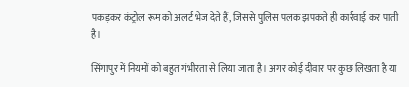पकड़कर कंट्रोल रूम को अलर्ट भेज देते हैं, जिससे पुलिस पलक झपकते ही कार्रवाई कर पाती है।

सिंगापुर में नियमों को बहुत गंभीरता से लिया जाता है। अगर कोई दीवार पर कुछ लिखता है या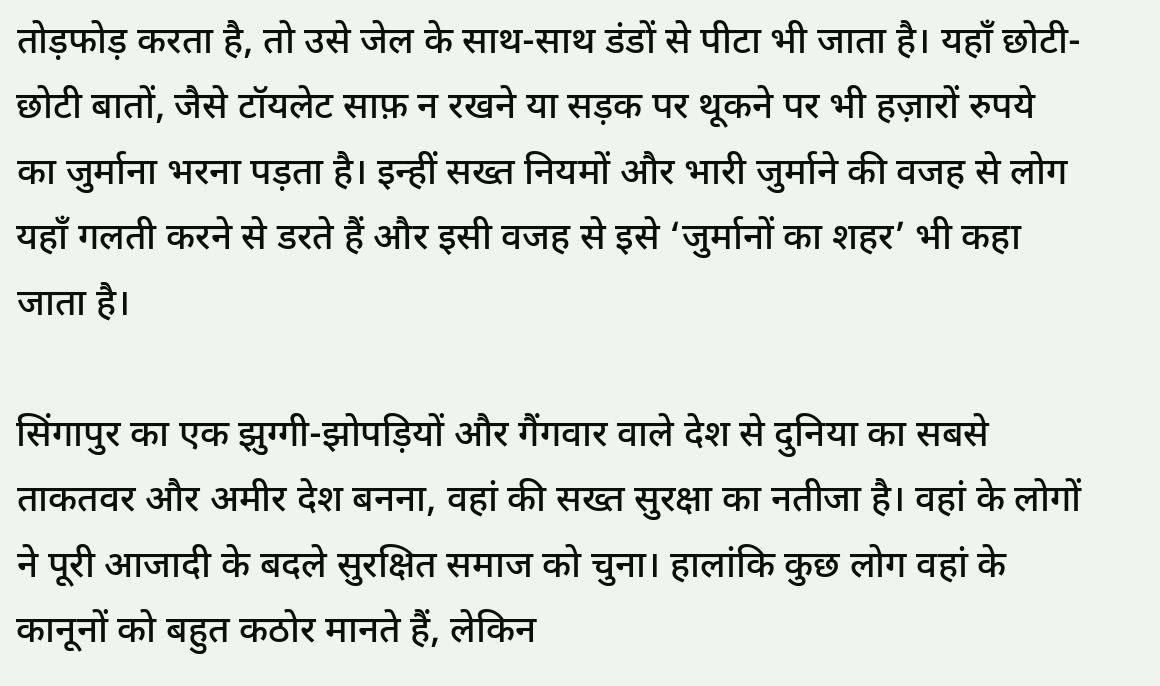तोड़फोड़ करता है, तो उसे जेल के साथ-साथ डंडों से पीटा भी जाता है। यहाँ छोटी-छोटी बातों, जैसे टॉयलेट साफ़ न रखने या सड़क पर थूकने पर भी हज़ारों रुपये का जुर्माना भरना पड़ता है। इन्हीं सख्त नियमों और भारी जुर्माने की वजह से लोग यहाँ गलती करने से डरते हैं और इसी वजह से इसे ‘जुर्मानों का शहर’ भी कहा जाता है।

सिंगापुर का एक झुग्गी-झोपड़ियों और गैंगवार वाले देश से दुनिया का सबसे ताकतवर और अमीर देश बनना, वहां की सख्त सुरक्षा का नतीजा है। वहां के लोगों ने पूरी आजादी के बदले सुरक्षित समाज को चुना। हालांकि कुछ लोग वहां के कानूनों को बहुत कठोर मानते हैं, लेकिन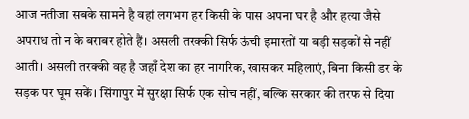आज नतीजा सबके सामने है वहां लगभग हर किसी के पास अपना घर है और हत्या जैसे अपराध तो न के बराबर होते हैं। असली तरक्की सिर्फ ऊंची इमारतों या बड़ी सड़कों से नहीं आती। असली तरक्की वह है जहाँ देश का हर नागरिक, खासकर महिलाएं, बिना किसी डर के सड़क पर घूम सकें। सिंगापुर में सुरक्षा सिर्फ एक सोच नहीं, बल्कि सरकार की तरफ से दिया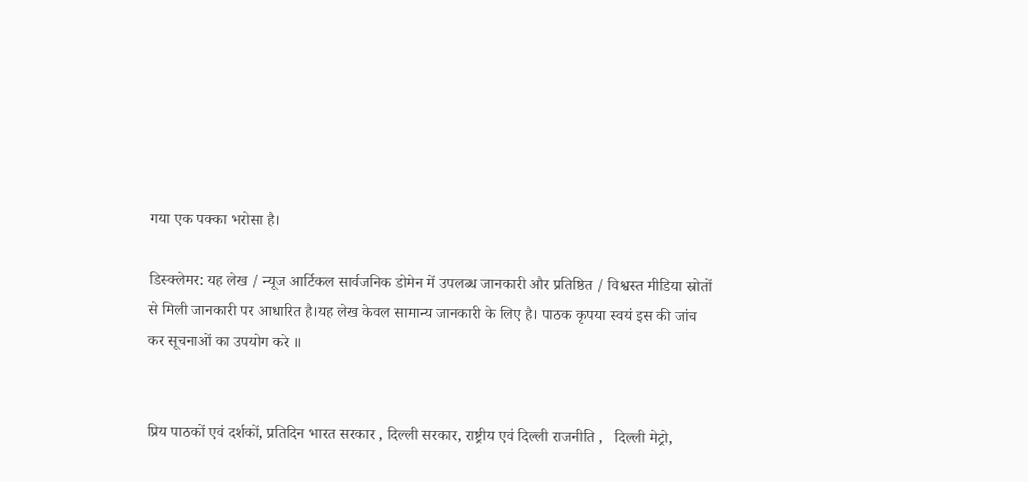गया एक पक्का भरोसा है।

डिस्क्लेमर: यह लेख / न्यूज आर्टिकल सार्वजनिक डोमेन में उपलब्ध जानकारी और प्रतिष्ठित / विश्वस्त मीडिया स्रोतों से मिली जानकारी पर आधारित है।यह लेख केवल सामान्य जानकारी के लिए है। पाठक कृपया स्वयं इस की जांच कर सूचनाओं का उपयोग करे ॥


प्रिय पाठकों एवं दर्शकों, प्रतिदिन भारत सरकार , दिल्ली सरकार, राष्ट्रीय एवं दिल्ली राजनीति ,   दिल्ली मेट्रो,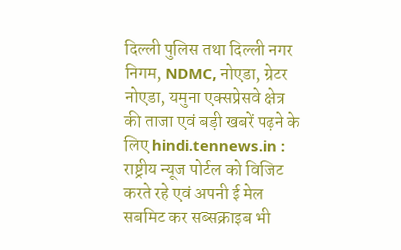दिल्ली पुलिस तथा दिल्ली नगर निगम, NDMC, नोएडा, ग्रेटर नोएडा, यमुना एक्सप्रेसवे क्षेत्र की ताजा एवं बड़ी खबरें पढ़ने के लिए hindi.tennews.in : राष्ट्रीय न्यूज पोर्टल को विजिट करते रहे एवं अपनी ई मेल सबमिट कर सब्सक्राइब भी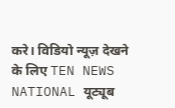करे। विडियो न्यूज़ देखने के लिए TEN NEWS NATIONAL यूट्यूब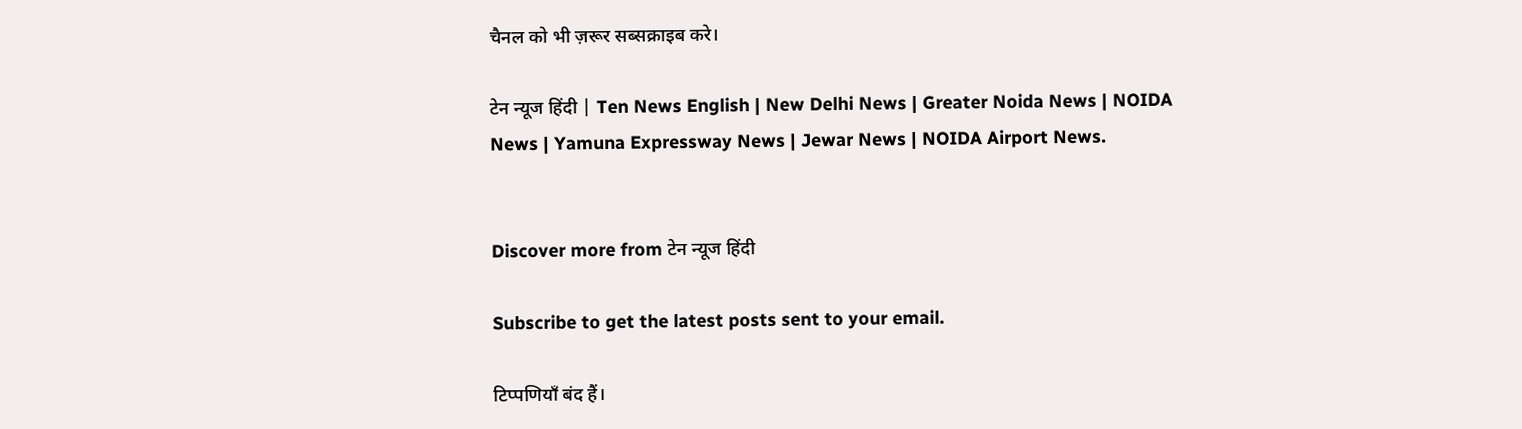चैनल को भी ज़रूर सब्सक्राइब करे।

टेन न्यूज हिंदी | Ten News English | New Delhi News | Greater Noida News | NOIDA News | Yamuna Expressway News | Jewar News | NOIDA Airport News.


Discover more from टेन न्यूज हिंदी

Subscribe to get the latest posts sent to your email.

टिप्पणियाँ बंद हैं।